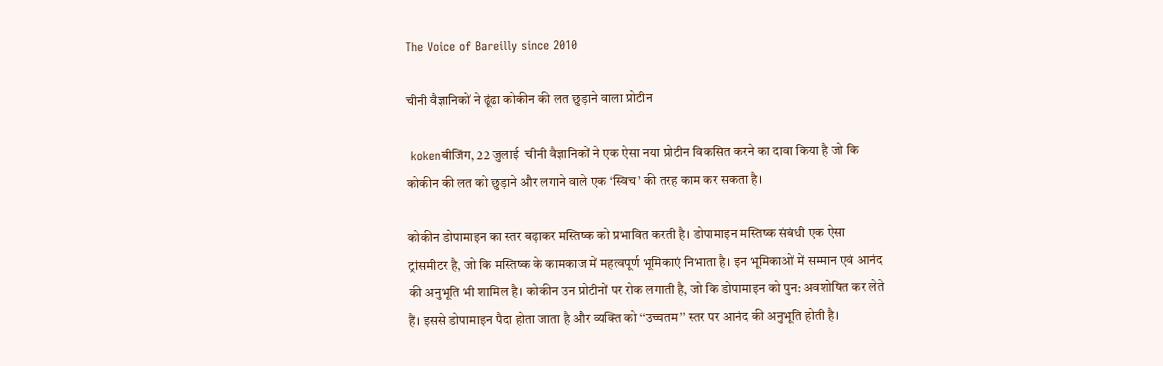The Voice of Bareilly since 2010

चीनी वैज्ञानिकों ने ढूंढा कोकीन की लत छुड़ाने वाला प्रोटीन

 kokenबीजिंग, 22 जुलाई  चीनी वैज्ञानिकों ने एक ऐसा नया प्रोटीन विकसित करने का दावा किया है जो कि कोकीन की लत को छुड़ाने और लगाने वाले एक ‘स्विच’ की तरह काम कर सकता है।

कोकीन डोपामाइन का स्तर बढ़ाकर मस्तिष्क को प्रभावित करती है। डोपामाइन मस्तिष्क संबंधी एक ऐसा ट्रांसमीटर है, जो कि मस्तिष्क के कामकाज में महत्वपूर्ण भूमिकाएं निभाता है। इन भूमिकाओं में सम्मान एवं आनंद की अनुभूति भी शामिल है। कोकीन उन प्रोटीनों पर रोक लगाती है, जो कि डोपामाइन को पुन: अवशोषित कर लेते हैं। इससे डोपामाइन पैदा होता जाता है और व्यक्ति को ‘‘उच्चतम’’ स्तर पर आनंद की अनुभूति होती है।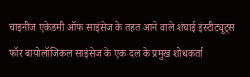चाइनीज एकेडमी ऑफ साइंसेज के तहत आने वाले शंघाई इंस्टीट्यूट्स फॉर बायोलॉजिकल साइंसेज के एक दल के प्रमुख शोधकर्ता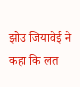झोउ जियावेई ने कहा कि लत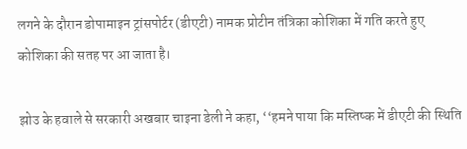लगने के दौरान डोपामाइन ट्रांसपोर्टर (डीएटी) नामक प्रोटीन तंत्रिका कोशिका में गति करते हुए कोशिका की सतह पर आ जाता है।

झोउ के हवाले से सरकारी अखबार चाइना डेली ने कहा, ‘‘हमने पाया कि मस्तिष्क में डीएटी की स्थिति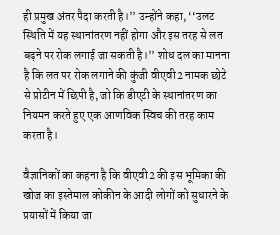ही प्रमुख अंतर पैदा करती है।’’ उन्होंने कहा, ‘‘उलट स्थिति में यह स्थानांतरण नहीं होगा और इस तरह से लत बढ़ने पर रोक लगाई जा सकती है।’’ शोध दल का मानना है कि लत पर रोक लगाने की कुंजी वीएवी2 नामक छोटे से प्रोटीन में छिपी है, जो कि डीएटी के स्थानांतरण का नियमन करते हुए एक आणविक स्विच की तरह काम करता है।

वैज्ञानिकों का कहना है कि वीएवी2 की इस भूमिका की खोज का इस्तेमाल कोकीन के आदी लोगों को सुधारने के प्रयासों में किया जा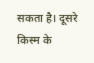सकता है। दूसरे किस्म के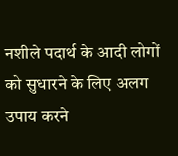नशीले पदार्थ के आदी लोगों को सुधारने के लिए अलग उपाय करने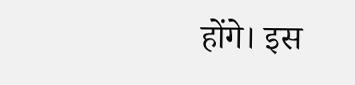होंगे। इस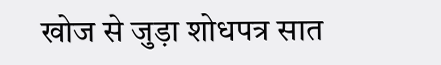खोज से जुड़ा शोधपत्र सात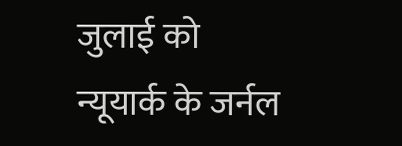जुलाई को न्यूयार्क के जर्नल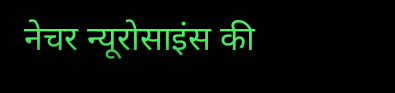नेचर न्यूरोसाइंस की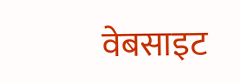वेबसाइट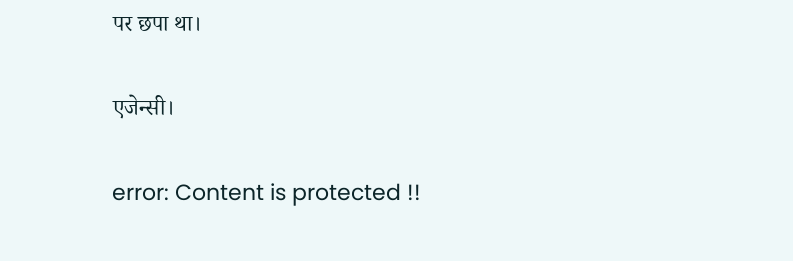पर छपा था।

एजेन्सी।

error: Content is protected !!